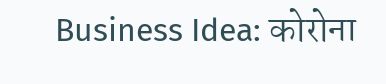Business Idea: कोरोना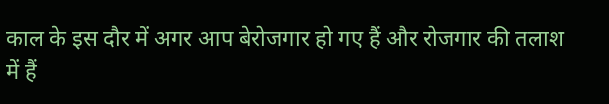काल के इस दौर में अगर आप बेरोजगार हो गए हैं और रोजगार की तलाश में हैं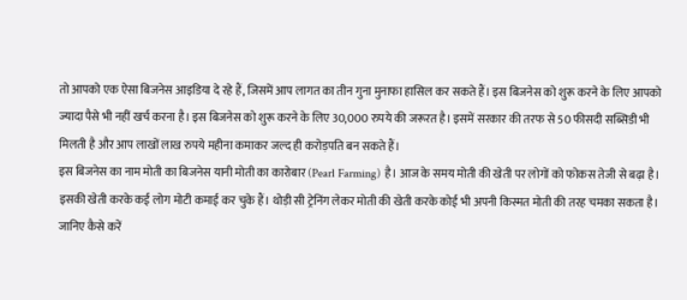तो आपको एक ऐसा बिजनेस आइडिया दे रहे हैं, जिसमें आप लागत का तीन गुना मुनाफा हासिल कर सकते हैं। इस बिजनेस को शुरू करने के लिए आपको ज्यादा पैसे भी नहीं खर्च करना है। इस बिजनेस को शुरू करने के लिए 30,000 रुपये की जरूरत है। इसमें सरकार की तरफ से 50 फीसदी सब्सिडी भी मिलती है और आप लाखों लाख रुपये महीना कमाकर जल्द ही करोड़पति बन सकते हैं।
इस बिजनेस का नाम मोती का बिजनेस यानी मोती का कारोबार (Pearl Farming) है। आज के समय मोती की खेती पर लोगों को फोकस तेजी से बढ़ा है। इसकी खेती करके कई लोग मोटी कमाई कर चुके हैं। थोड़ी सी ट्रेनिंग लेकर मोती की खेती करके कोई भी अपनी किस्मत मोती की तरह चमका सकता है।
जानिए कैसे करें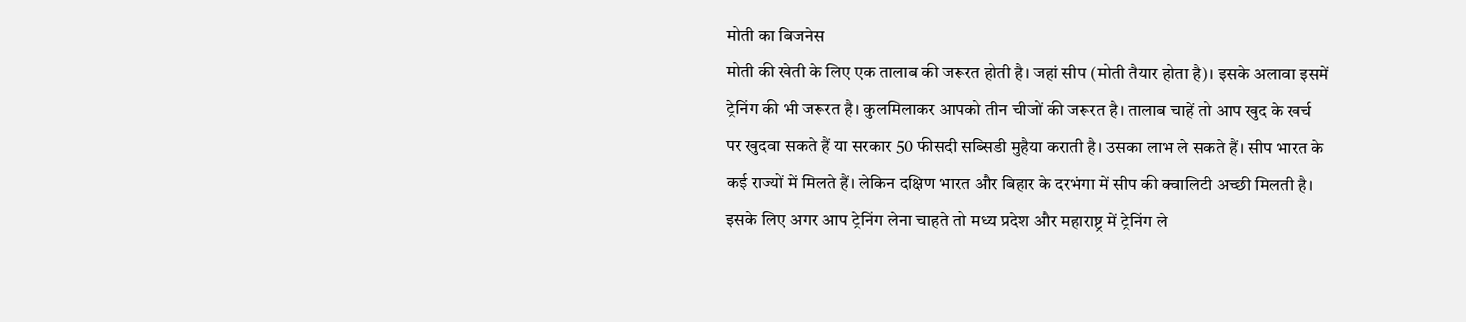मोती का बिजनेस
मोती की खेती के लिए एक तालाब की जरूरत होती है। जहां सीप (मोती तैयार होता है)। इसके अलावा इसमें ट्रेनिंग की भी जरूरत है। कुलमिलाकर आपको तीन चीजों की जरूरत है। तालाब चाहें तो आप खुद के खर्च पर खुदवा सकते हैं या सरकार 50 फीसदी सब्सिडी मुहैया कराती है। उसका लाभ ले सकते हैं। सीप भारत के कई राज्यों में मिलते हैं। लेकिन दक्षिण भारत और बिहार के दरभंगा में सीप की क्वालिटी अच्छी मिलती है। इसके लिए अगर आप ट्रेनिंग लेना चाहते तो मध्य प्रदेश और महाराष्ट्र में ट्रेनिंग ले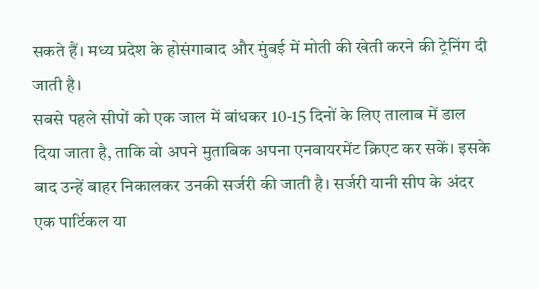सकते हैं। मध्य प्रदेश के होसंगाबाद और मुंबई में मोती की खेती करने की ट्रेनिंग दी जाती है।
सबसे पहले सीपों को एक जाल में बांधकर 10-15 दिनों के लिए तालाब में डाल दिया जाता है, ताकि वो अपने मुताबिक अपना एनवायरमेंट क्रिएट कर सकें। इसके बाद उन्हें बाहर निकालकर उनकी सर्जरी की जाती है। सर्जरी यानी सीप के अंदर एक पार्टिकल या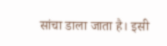सांचा डाला जाता है। इसी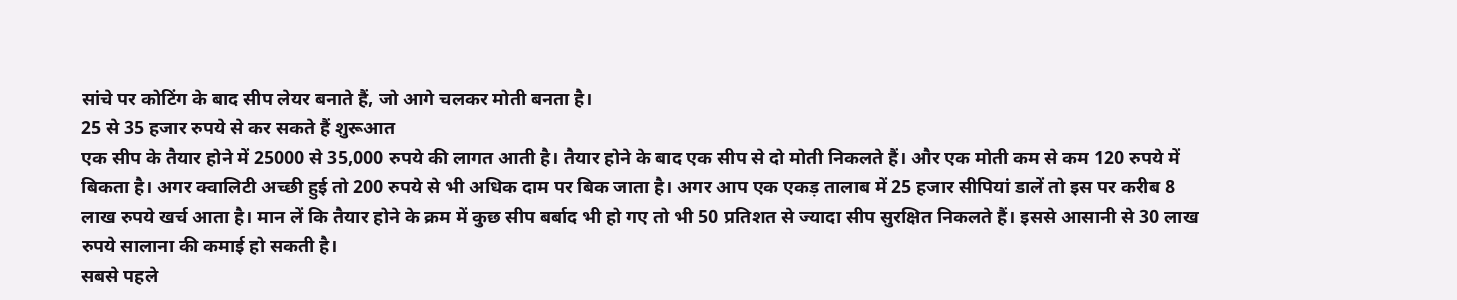सांचे पर कोटिंग के बाद सीप लेयर बनाते हैं, जो आगे चलकर मोती बनता है।
25 से 35 हजार रुपये से कर सकते हैं शुरूआत
एक सीप के तैयार होने में 25000 से 35,000 रुपये की लागत आती है। तैयार होने के बाद एक सीप से दो मोती निकलते हैं। और एक मोती कम से कम 120 रुपये में बिकता है। अगर क्वालिटी अच्छी हुई तो 200 रुपये से भी अधिक दाम पर बिक जाता है। अगर आप एक एकड़ तालाब में 25 हजार सीपियां डालें तो इस पर करीब 8 लाख रुपये खर्च आता है। मान लें कि तैयार होने के क्रम में कुछ सीप बर्बाद भी हो गए तो भी 50 प्रतिशत से ज्यादा सीप सुरक्षित निकलते हैं। इससे आसानी से 30 लाख रुपये सालाना की कमाई हो सकती है।
सबसे पहले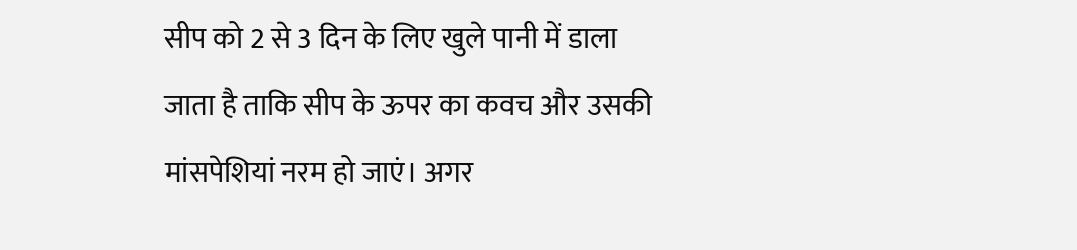सीप को 2 से 3 दिन के लिए खुले पानी में डाला जाता है ताकि सीप के ऊपर का कवच और उसकी मांसपेशियां नरम हो जाएं। अगर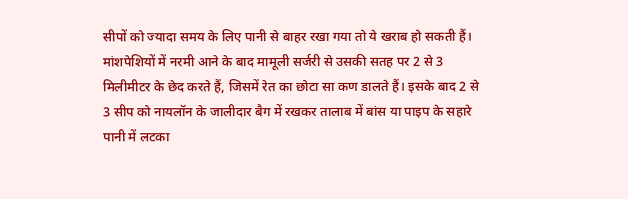सीपों को ज्यादा समय के लिए पानी से बाहर रखा गया तो ये खराब हो सकती हैं। मांशपेशियों में नरमी आने के बाद मामूली सर्जरी से उसकी सतह पर 2 से 3 मिलीमीटर के छेद करते हैं, जिसमें रेत का छोटा सा कण डालते हैं। इसके बाद 2 से 3 सीप को नायलॉन के जालीदार बैग में रखकर तालाब में बांस या पाइप के सहारे पानी में लटका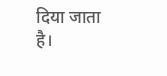दिया जाता है।